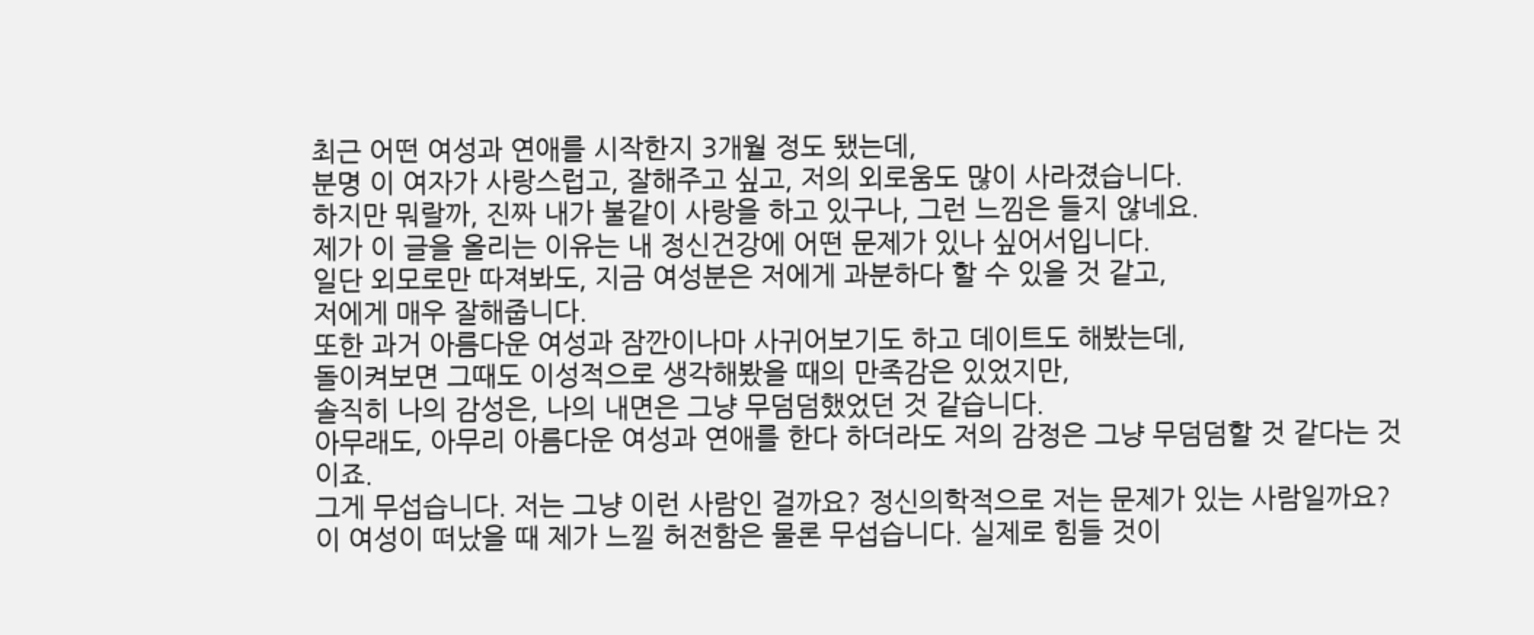최근 어떤 여성과 연애를 시작한지 3개월 정도 됐는데,
분명 이 여자가 사랑스럽고, 잘해주고 싶고, 저의 외로움도 많이 사라졌습니다.
하지만 뭐랄까, 진짜 내가 불같이 사랑을 하고 있구나, 그런 느낌은 들지 않네요.
제가 이 글을 올리는 이유는 내 정신건강에 어떤 문제가 있나 싶어서입니다.
일단 외모로만 따져봐도, 지금 여성분은 저에게 과분하다 할 수 있을 것 같고,
저에게 매우 잘해줍니다.
또한 과거 아름다운 여성과 잠깐이나마 사귀어보기도 하고 데이트도 해봤는데,
돌이켜보면 그때도 이성적으로 생각해봤을 때의 만족감은 있었지만,
솔직히 나의 감성은, 나의 내면은 그냥 무덤덤했었던 것 같습니다.
아무래도, 아무리 아름다운 여성과 연애를 한다 하더라도 저의 감정은 그냥 무덤덤할 것 같다는 것이죠.
그게 무섭습니다. 저는 그냥 이런 사람인 걸까요? 정신의학적으로 저는 문제가 있는 사람일까요?
이 여성이 떠났을 때 제가 느낄 허전함은 물론 무섭습니다. 실제로 힘들 것이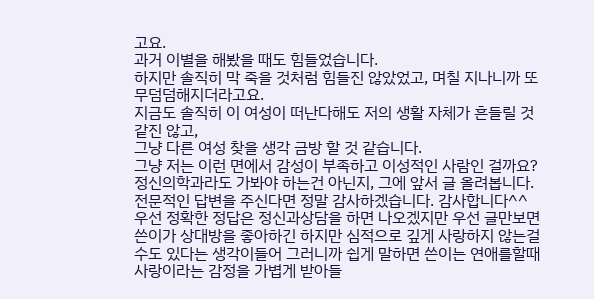고요.
과거 이별을 해봤을 때도 힘들었습니다.
하지만 솔직히 막 죽을 것처럼 힘들진 않았었고, 며칠 지나니까 또 무덤덤해지더라고요.
지금도 솔직히 이 여성이 떠난다해도 저의 생활 자체가 흔들릴 것 같진 않고,
그냥 다른 여성 찾을 생각 금방 할 것 같습니다.
그냥 저는 이런 면에서 감성이 부족하고 이성적인 사람인 걸까요?
정신의학과라도 가봐야 하는건 아닌지, 그에 앞서 글 올려봅니다.
전문적인 답변을 주신다면 정말 감사하겠습니다. 감사합니다^^
우선 정확한 정답은 정신과상담을 하면 나오겠지만 우선 글만보면 쓴이가 상대방을 좋아하긴 하지만 심적으로 깊게 사랑하지 않는걸수도 있다는 생각이들어 그러니까 쉽게 말하면 쓴이는 연애를할때 사랑이라는 감정을 가볍게 받아들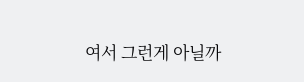여서 그런게 아닐까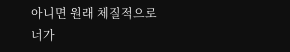아니면 원래 체질적으로 너가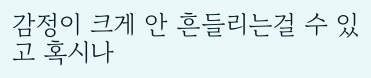감정이 크게 안 흔들리는걸 수 있고 혹시나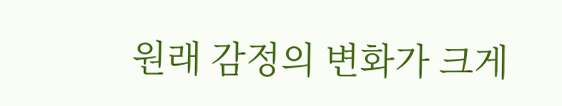원래 감정의 변화가 크게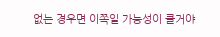없는 경우면 이쪽일 가능성이 클거야